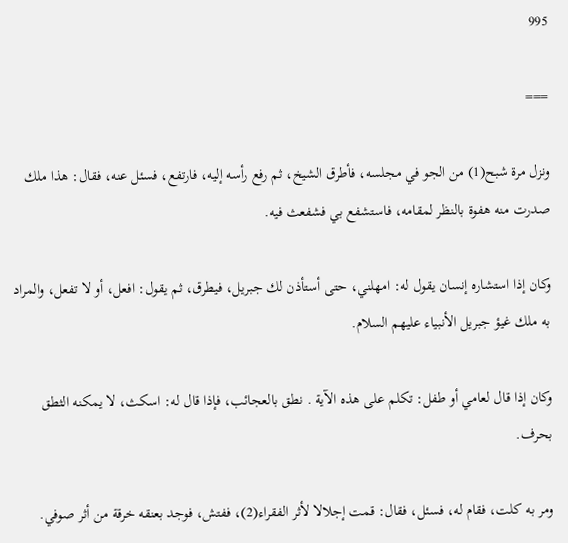995

===

ونزل مرة شبح(1) من الجو في مجلسه، فأطرق الشيخ، ثم رفع رأسه إليه، فارتفع، فسئل عنه، فقال: هذا ملك صدرت منه هفوة بالنظر لمقامه، فاستشفع بي فشفعث فيه.

وكان إذا استشاره إنسان يقول له: امهلني، حتى أستأذن لك جبريل، فيطرق، ثم يقول: افعل، أو لا تفعل، والمراد به ملك غيؤ جبريل الأنبياء عليهم السلام.

وكان إذا قال لعامي أو طفل: تكلم على هذه الآية . نطق بالعجائب، فإذا قال له: اسكث، لا يمكنه الثطق بحرف.

ومر به كلت، فقام له، فسئل، فقال: قمت إجلالا لأثر الفقراء(2)، ففتش، فوجد بعنقه خرقة من أثر صوفي.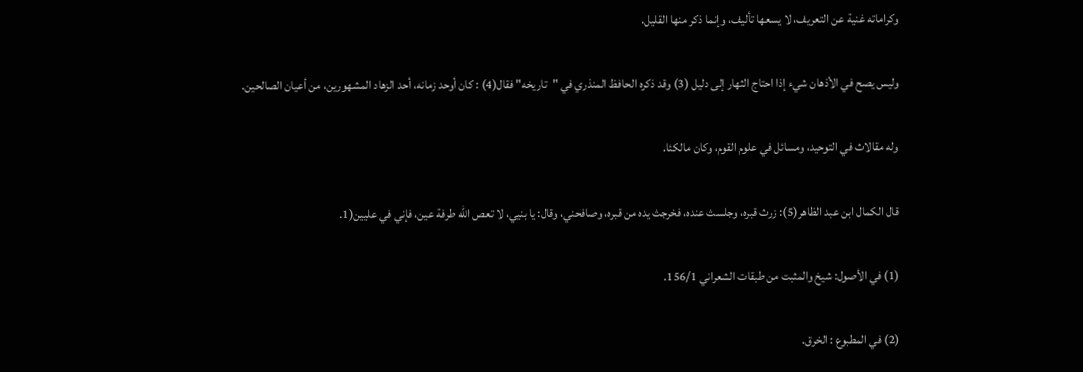وكراماته غنية عن التعريف، لا يسعها تأليف، وإنما ذكر منها القليل.

وليس يصح في الأذهان شيء إذا احتاج الثهار إلى دليل (3) وقد ذكره الحافظ المنذري في "تاريخه" فقال(4) : كان أوحد زمانه، أحد الزهاد المشهورين، من أعيان الصالحين.

وله مقالاث في التوحيد، ومسائل في علوم القوم، وكان مالكئا.

قال الكمال ابن عبد الظاهر(5): زرث قبره، وجلسث عنده، فخرجث يده من قبره، وصافحني، وقال: يا بنيي، لا تعص الله طرفة عين، فإني في عليين(1.

(1) في الأصول: شيخ والمثبت من طبقات الشعراني 156/1.

(2) في المطبوع : الخرق.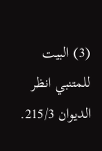(3) البيت للمتنبي انظر الديوان 215/3.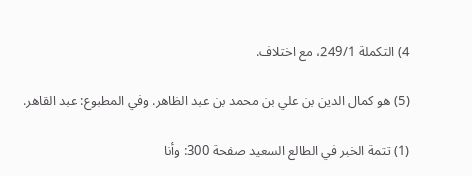4) التكملة 249/1، مع اختلاف.

(5) هو كمال الدين بن علي بن محمد بن عبد الظاهر. وفي المطبوع: عبد القاهر.

(1) تتمة الخبر في الطالع السعيد صفحة 300: وأنا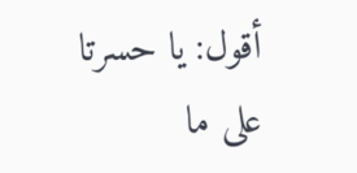أقول: يا حسرتا على ما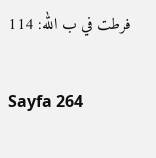فرطت في ب الله: 114

Sayfa 264